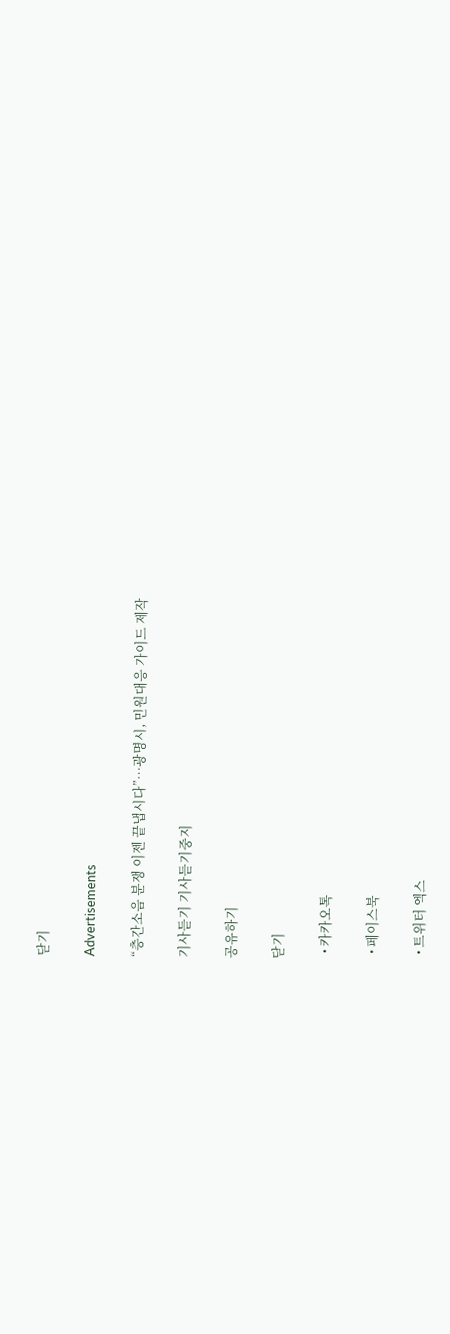닫기

Advertisements

“층간소음 분쟁 이젠 끝냅시다”…광명시, 민원대응 가이드 제작

기사듣기 기사듣기중지

공유하기

닫기

  • 카카오톡

  • 페이스북

  • 트위터 엑스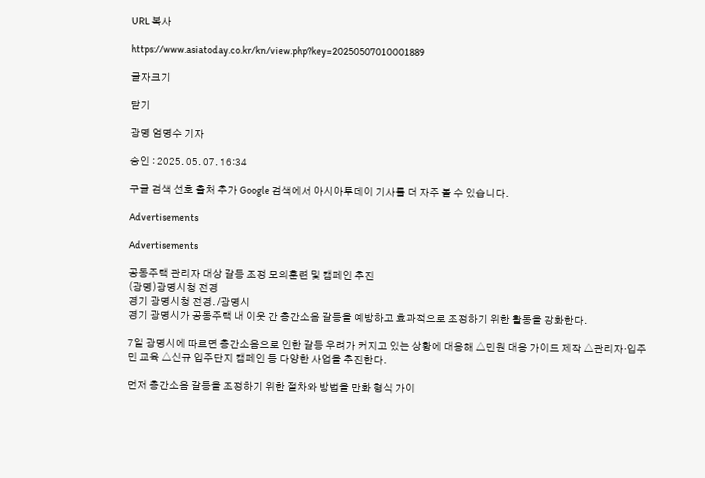URL 복사

https://www.asiatoday.co.kr/kn/view.php?key=20250507010001889

글자크기

닫기

광명 엄명수 기자

승인 : 2025. 05. 07. 16:34

구글 검색 선호 출처 추가 Google 검색에서 아시아투데이 기사를 더 자주 볼 수 있습니다.

Advertisements

Advertisements

공동주택 관리자 대상 갈등 조정 모의훈련 및 캠페인 추진
(광명)광명시청 전경
경기 광명시청 전경. /광명시
경기 광명시가 공동주택 내 이웃 간 층간소음 갈등을 예방하고 효과적으로 조정하기 위한 활동을 강화한다.

7일 광명시에 따르면 층간소음으로 인한 갈등 우려가 커지고 있는 상황에 대응해 △민원 대응 가이드 제작 △관리자·입주민 교육 △신규 입주단지 캠페인 등 다양한 사업을 추진한다.

먼저 층간소음 갈등을 조정하기 위한 절차와 방법을 만화 형식 가이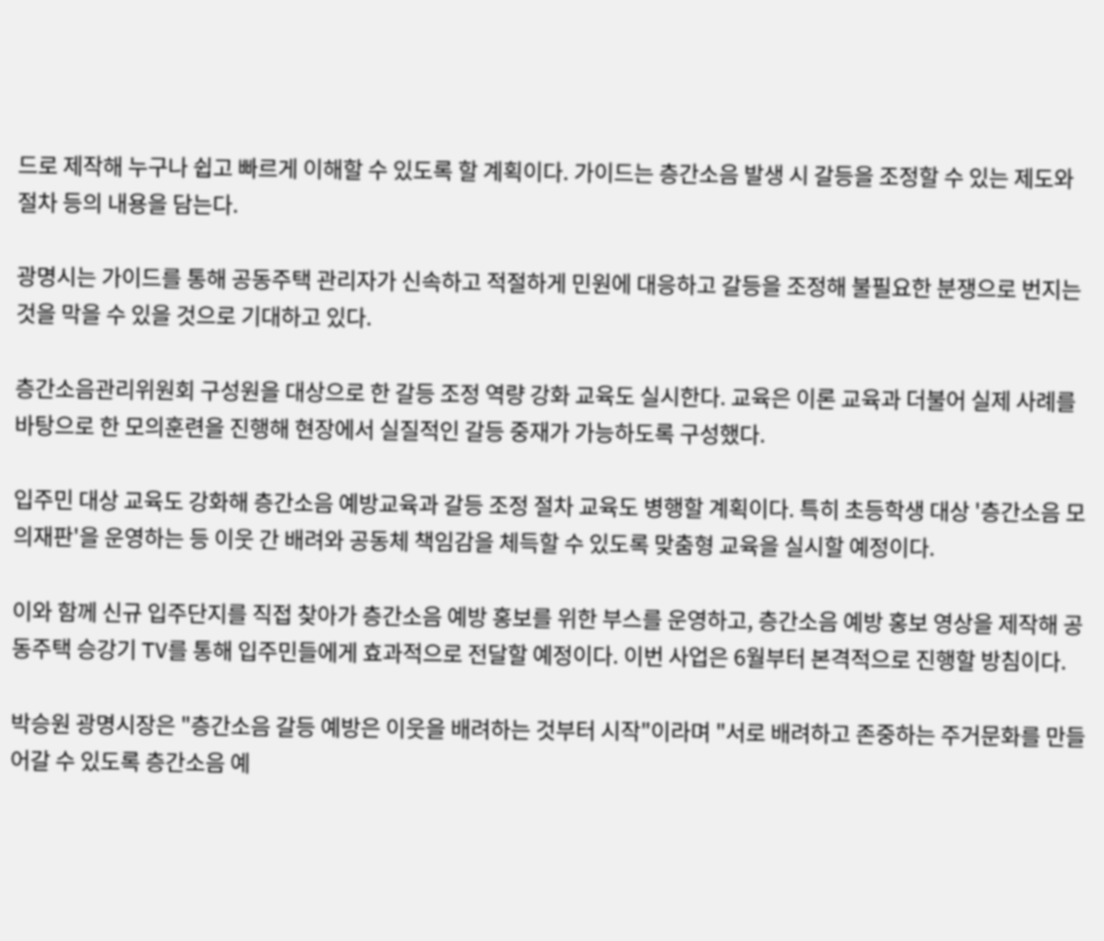드로 제작해 누구나 쉽고 빠르게 이해할 수 있도록 할 계획이다. 가이드는 층간소음 발생 시 갈등을 조정할 수 있는 제도와 절차 등의 내용을 담는다.

광명시는 가이드를 통해 공동주택 관리자가 신속하고 적절하게 민원에 대응하고 갈등을 조정해 불필요한 분쟁으로 번지는 것을 막을 수 있을 것으로 기대하고 있다.

층간소음관리위원회 구성원을 대상으로 한 갈등 조정 역량 강화 교육도 실시한다. 교육은 이론 교육과 더불어 실제 사례를 바탕으로 한 모의훈련을 진행해 현장에서 실질적인 갈등 중재가 가능하도록 구성했다.

입주민 대상 교육도 강화해 층간소음 예방교육과 갈등 조정 절차 교육도 병행할 계획이다. 특히 초등학생 대상 '층간소음 모의재판'을 운영하는 등 이웃 간 배려와 공동체 책임감을 체득할 수 있도록 맞춤형 교육을 실시할 예정이다.

이와 함께 신규 입주단지를 직접 찾아가 층간소음 예방 홍보를 위한 부스를 운영하고, 층간소음 예방 홍보 영상을 제작해 공동주택 승강기 TV를 통해 입주민들에게 효과적으로 전달할 예정이다. 이번 사업은 6월부터 본격적으로 진행할 방침이다.

박승원 광명시장은 "층간소음 갈등 예방은 이웃을 배려하는 것부터 시작"이라며 "서로 배려하고 존중하는 주거문화를 만들어갈 수 있도록 층간소음 예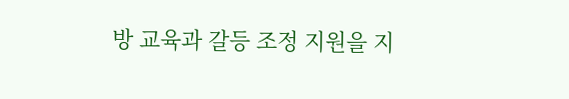방 교육과 갈등 조정 지원을 지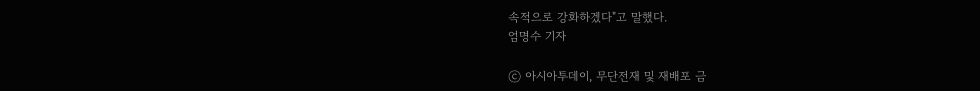속적으로 강화하겠다"고 말했다.
엄명수 기자

ⓒ 아시아투데이, 무단전재 및 재배포 금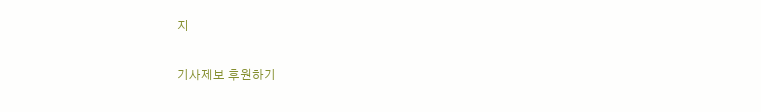지

기사제보 후원하기